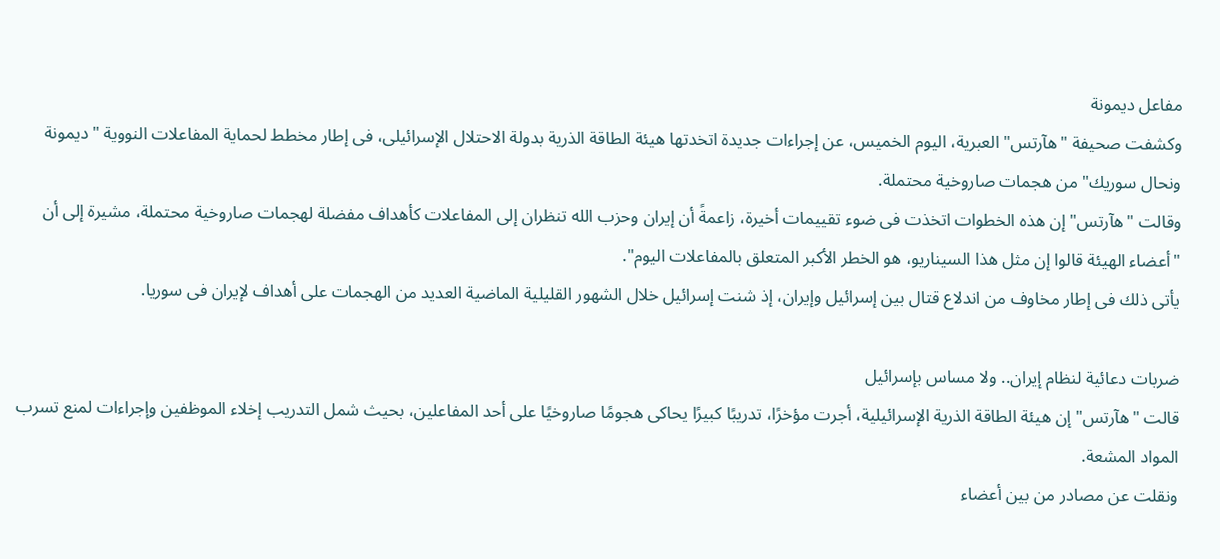مفاعل ديمونة
وكشفت صحيفة "هآرتس" العبرية، اليوم الخميس، عن إجراءات جديدة اتخدتها هيئة الطاقة الذرية بدولة الاحتلال الإسرائيلى، فى إطار مخطط لحماية المفاعلات النووية "ديمونة ونحال سوريك" من هجمات صاروخية محتملة.
وقالت "هآرتس" إن هذه الخطوات اتخذت فى ضوء تقييمات أخيرة، زاعمةً أن إيران وحزب الله تنظران إلى المفاعلات كأهداف مفضلة لهجمات صاروخية محتملة، مشيرة إلى أن "أعضاء الهيئة قالوا إن مثل هذا السيناريو، هو الخطر الأكبر المتعلق بالمفاعلات اليوم".
يأتى ذلك فى إطار مخاوف من اندلاع قتال بين إسرائيل وإيران، إذ شنت إسرائيل خلال الشهور القليلية الماضية العديد من الهجمات على أهداف لإيران فى سوريا.

ضربات دعائية لنظام إيران.. ولا مساس بإسرائيل
قالت "هآرتس" إن هيئة الطاقة الذرية الإسرائيلية، أجرت مؤخرًا، تدريبًا كبيرًا يحاكى هجومًا صاروخيًا على أحد المفاعلين، بحيث شمل التدريب إخلاء الموظفين وإجراءات لمنع تسرب المواد المشعة.
ونقلت عن مصادر من بين أعضاء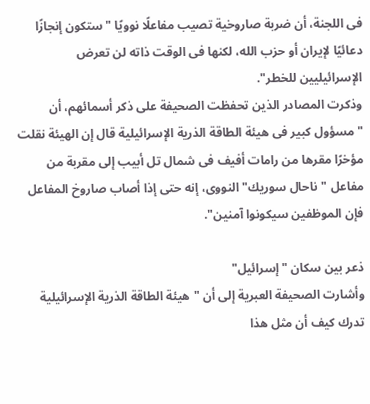فى اللجنة، أن ضربة صاروخية تصيب مفاعلًا نوويًا "ستكون إنجازًا دعائيًا لإيران أو حزب الله، لكنها فى الوقت ذاته لن تعرض الإسرائيليين للخطر".
وذكرت المصادر الذين تحفظت الصحيفة على ذكر أسمائهم، أن "مسؤول كبير فى هيئة الطاقة الذرية الإسرائيلية قال إن الهيئة نقلت مؤخرًا مقرها من رامات أفيف فى شمال تل أبيب إلى مقربة من مفاعل "ناحال سوريك" النووى، إنه حتى إذا أصاب صاروخ المفاعل فإن الموظفين سيكونوا آمنين".

ذعر بين سكان "إسرائيل"
وأشارت الصحيفة العبرية إلى أن "هيئة الطاقة الذرية الإسرائيلية تدرك كيف أن مثل هذا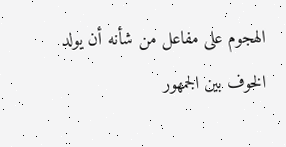الهجوم على مفاعل من شأنه أن يولد الخوف بين الجمهور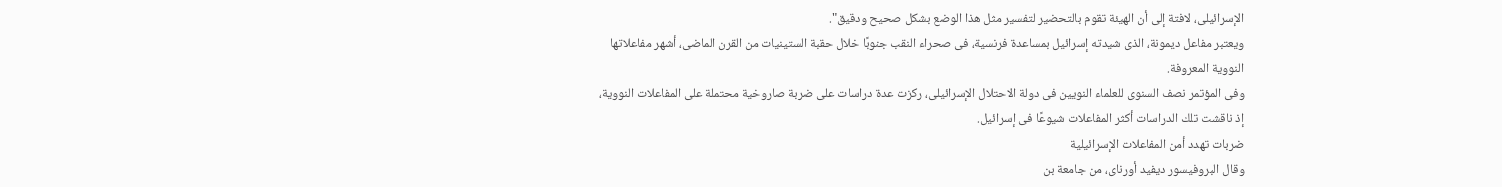الإسرائيلى، لافتة إلى أن الهيئة تقوم بالتحضير لتفسير مثل هذا الوضع بشكل صحيح ودقيق".
ويعتبر مفاعل ديمونة، الذى شيدته إسرائيل بمساعدة فرنسية، فى صحراء النقب جنوبًا خلال حقبة الستينيات من القرن الماضى، أشهر مفاعلاتها النووية المعروفة.
وفى المؤتمر نصف السنوى للعلماء النويين فى دولة الاحتلال الإسرائيلى، ركزت عدة دراسات على ضربة صاروخية محتملة على المفاعلات النووية، إذ ناقشت تلك الدراسات أكثر المفاعلات شيوعًا فى إسرائيل.
ضربات تهدد أمن المفاعلات الإسرائيلية
وقال البروفيسور ديفيد أورناى، من جامعة بن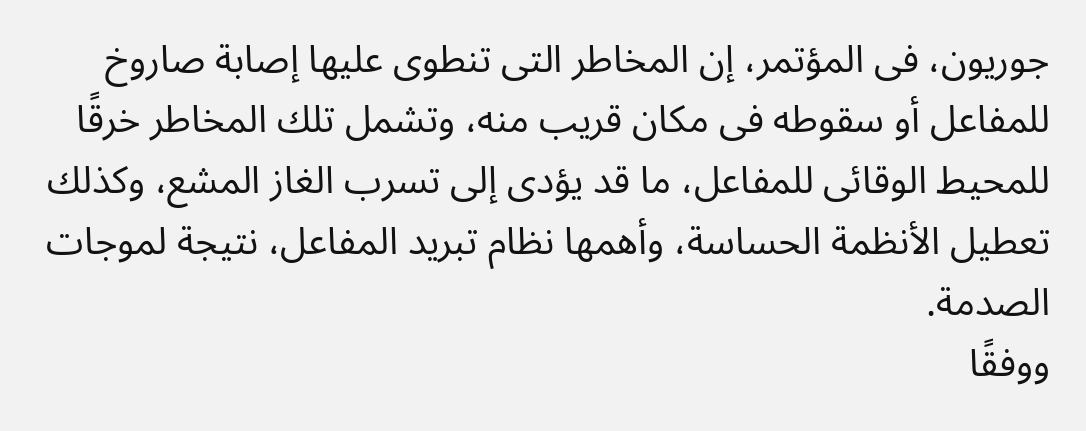جوريون، فى المؤتمر، إن المخاطر التى تنطوى عليها إصابة صاروخ للمفاعل أو سقوطه فى مكان قريب منه، وتشمل تلك المخاطر خرقًا للمحيط الوقائى للمفاعل، ما قد يؤدى إلى تسرب الغاز المشع، وكذلك تعطيل الأنظمة الحساسة، وأهمها نظام تبريد المفاعل، نتيجة لموجات الصدمة.
ووفقًا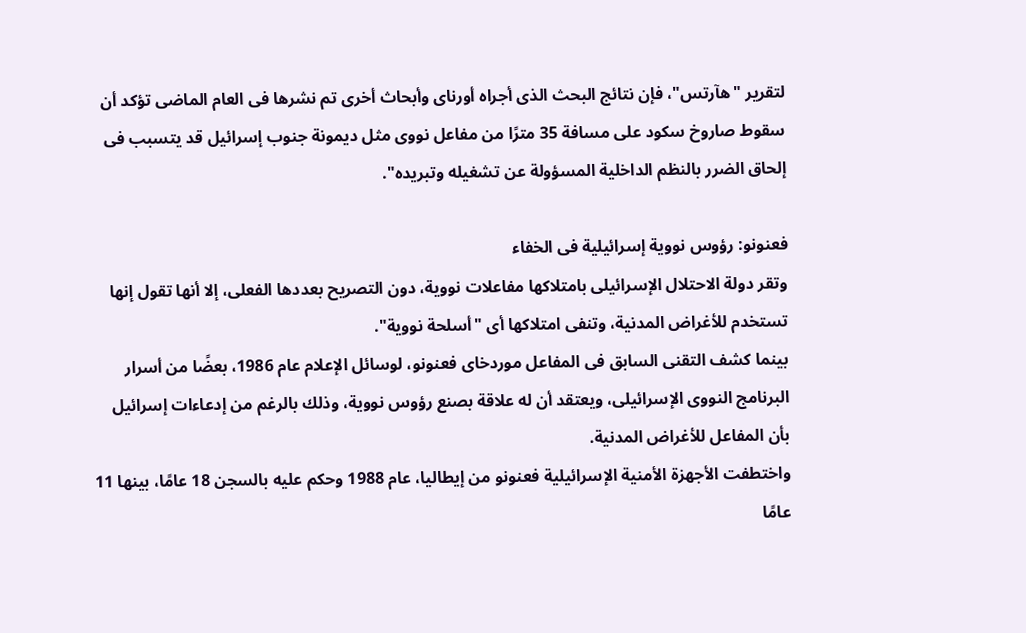لتقرير "هآرتس"، فإن نتائج البحث الذى أجراه أورناى وأبحاث أخرى تم نشرها فى العام الماضى تؤكد أن سقوط صاروخ سكود على مسافة 35 مترًا من مفاعل نووى مثل ديمونة جنوب إسرائيل قد يتسبب فى إلحاق الضرر بالنظم الداخلية المسؤولة عن تشغيله وتبريده".

فعنونو: رؤوس نووية إسرائيلية فى الخفاء
وتقر دولة الاحتلال الإسرائيلى بامتلاكها مفاعلات نووية، دون التصريح بعددها الفعلى، إلا أنها تقول إنها تستخدم للأغراض المدنية، وتنفى امتلاكها أى "أسلحة نووية".
بينما كشف التقنى السابق فى المفاعل موردخاى فعنونو، لوسائل الإعلام عام 1986، بعضًا من أسرار البرنامج النووى الإسرائيلى، ويعتقد أن له علاقة بصنع رؤوس نووية، وذلك بالرغم من إدعاءات إسرائيل بأن المفاعل للأغراض المدنية.
واختطفت الأجهزة الأمنية الإسرائيلية فعنونو من إيطاليا، عام 1988 وحكم عليه بالسجن 18 عامًا، بينها 11 عامًا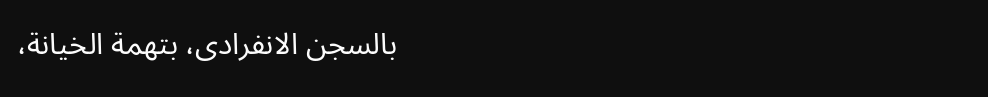بالسجن الانفرادى، بتهمة الخيانة،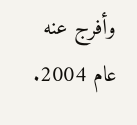وأفرج عنه عام 2004.